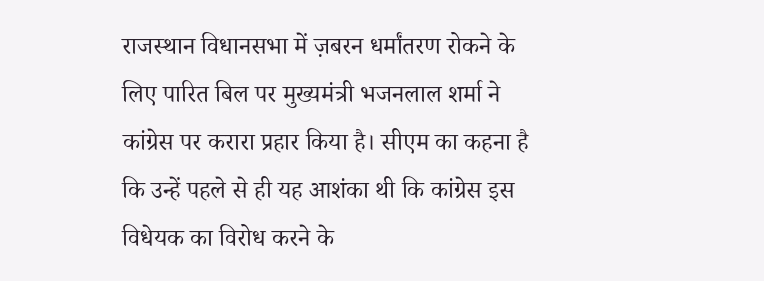राजस्थान विधानसभा में ज़बरन धर्मांतरण रोकने के लिए पारित बिल पर मुख्यमंत्री भजनलाल शर्मा ने कांग्रेस पर करारा प्रहार किया है। सीएम का कहना है कि उन्हें पहले से ही यह आशंका थी कि कांग्रेस इस विधेयक का विरोध करने के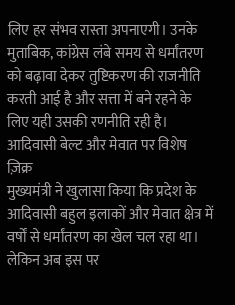लिए हर संभव रास्ता अपनाएगी। उनके मुताबिक, कांग्रेस लंबे समय से धर्मांतरण को बढ़ावा देकर तुष्टिकरण की राजनीति करती आई है और सत्ता में बने रहने के लिए यही उसकी रणनीति रही है।
आदिवासी बेल्ट और मेवात पर विशेष ज़िक्र
मुख्यमंत्री ने खुलासा किया कि प्रदेश के आदिवासी बहुल इलाकों और मेवात क्षेत्र में वर्षों से धर्मांतरण का खेल चल रहा था। लेकिन अब इस पर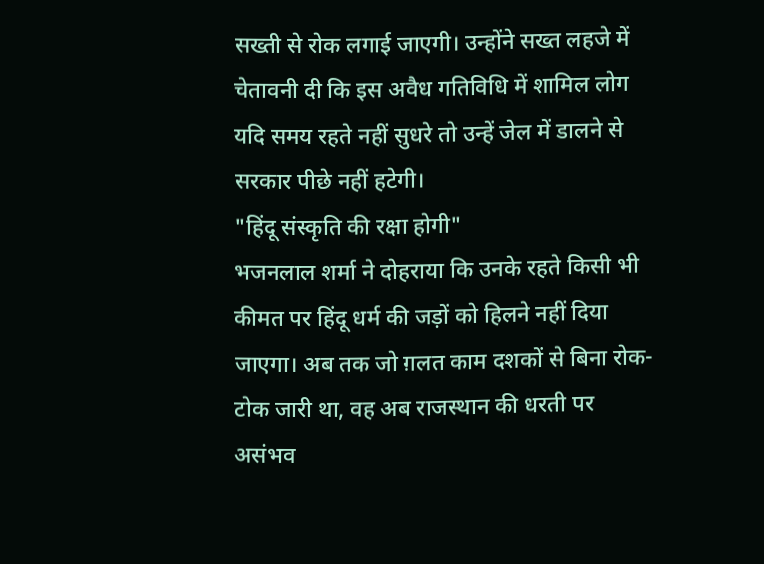सख्ती से रोक लगाई जाएगी। उन्होंने सख्त लहजे में चेतावनी दी कि इस अवैध गतिविधि में शामिल लोग यदि समय रहते नहीं सुधरे तो उन्हें जेल में डालने से सरकार पीछे नहीं हटेगी।
"हिंदू संस्कृति की रक्षा होगी"
भजनलाल शर्मा ने दोहराया कि उनके रहते किसी भी कीमत पर हिंदू धर्म की जड़ों को हिलने नहीं दिया जाएगा। अब तक जो ग़लत काम दशकों से बिना रोक-टोक जारी था, वह अब राजस्थान की धरती पर असंभव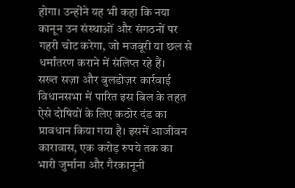होगा। उन्होंने यह भी कहा कि नया कानून उन संस्थाओं और संगठनों पर गहरी चोट करेगा, जो मजबूरी या छल से धर्मांतरण कराने में संलिप्त रहे हैं।
सख्त सज़ा और बुलडोज़र कार्रवाई
विधानसभा में पारित इस बिल के तहत ऐसे दोषियों के लिए कठोर दंड का प्रावधान किया गया है। इसमें आजीवन कारावास, एक करोड़ रुपये तक का भारी जुर्माना और गैरकानूनी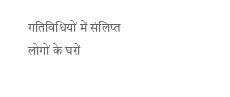गतिविधियों में संलिप्त लोगों के घरों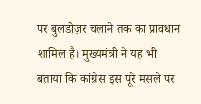पर बुलडोज़र चलाने तक का प्रावधान शामिल है। मुख्यमंत्री ने यह भी बताया कि कांग्रेस इस पूरे मसले पर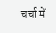चर्चा में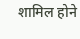शामिल होने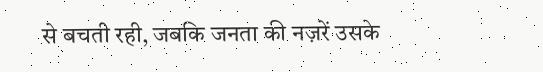से बचती रही, जबकि जनता की नज़रें उसके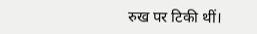रुख पर टिकी थीं।